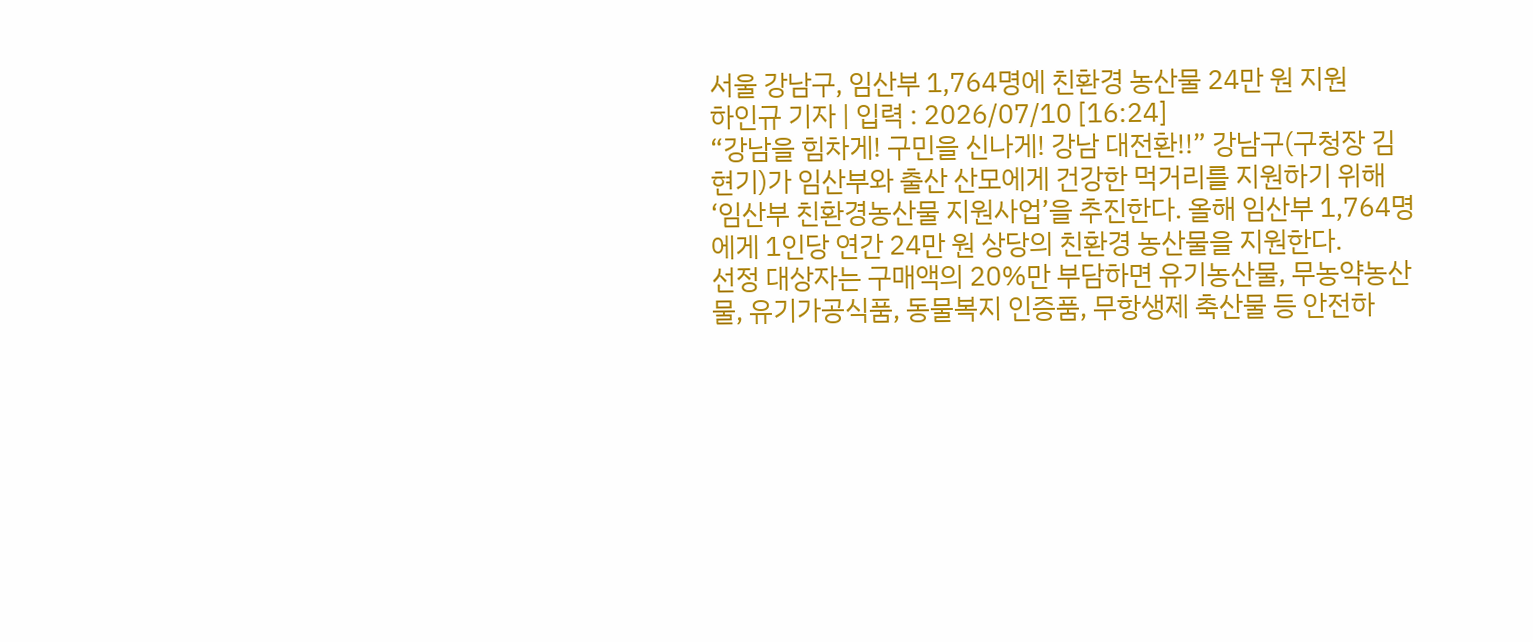서울 강남구, 임산부 1,764명에 친환경 농산물 24만 원 지원
하인규 기자 | 입력 : 2026/07/10 [16:24]
“강남을 힘차게! 구민을 신나게! 강남 대전환!!” 강남구(구청장 김현기)가 임산부와 출산 산모에게 건강한 먹거리를 지원하기 위해 ‘임산부 친환경농산물 지원사업’을 추진한다. 올해 임산부 1,764명에게 1인당 연간 24만 원 상당의 친환경 농산물을 지원한다.
선정 대상자는 구매액의 20%만 부담하면 유기농산물, 무농약농산물, 유기가공식품, 동물복지 인증품, 무항생제 축산물 등 안전하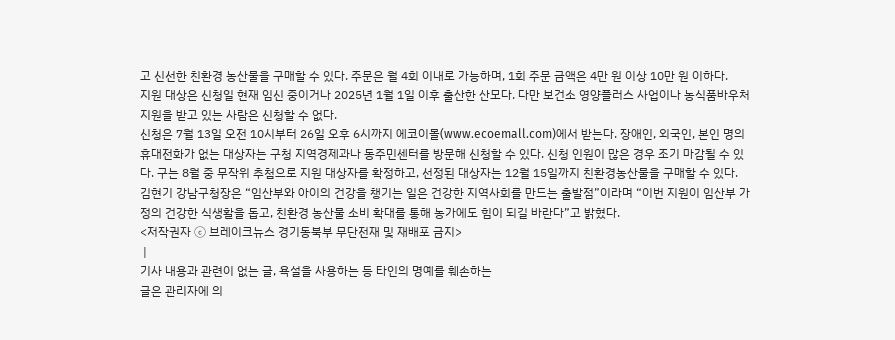고 신선한 친환경 농산물을 구매할 수 있다. 주문은 월 4회 이내로 가능하며, 1회 주문 금액은 4만 원 이상 10만 원 이하다.
지원 대상은 신청일 현재 임신 중이거나 2025년 1월 1일 이후 출산한 산모다. 다만 보건소 영양플러스 사업이나 농식품바우처 지원을 받고 있는 사람은 신청할 수 없다.
신청은 7월 13일 오전 10시부터 26일 오후 6시까지 에코이몰(www.ecoemall.com)에서 받는다. 장애인, 외국인, 본인 명의 휴대전화가 없는 대상자는 구청 지역경제과나 동주민센터를 방문해 신청할 수 있다. 신청 인원이 많은 경우 조기 마감될 수 있다. 구는 8월 중 무작위 추첨으로 지원 대상자를 확정하고, 선정된 대상자는 12월 15일까지 친환경농산물을 구매할 수 있다.
김현기 강남구청장은 “임산부와 아이의 건강을 챙기는 일은 건강한 지역사회를 만드는 출발점”이라며 “이번 지원이 임산부 가정의 건강한 식생활을 돕고, 친환경 농산물 소비 확대를 통해 농가에도 힘이 되길 바란다”고 밝혔다.
<저작권자 ⓒ 브레이크뉴스 경기동북부 무단전재 및 재배포 금지>
 |
기사 내용과 관련이 없는 글, 욕설을 사용하는 등 타인의 명예를 훼손하는
글은 관리자에 의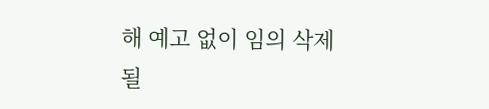해 예고 없이 임의 삭제될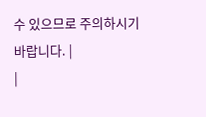수 있으므로 주의하시기 바랍니다. |
|